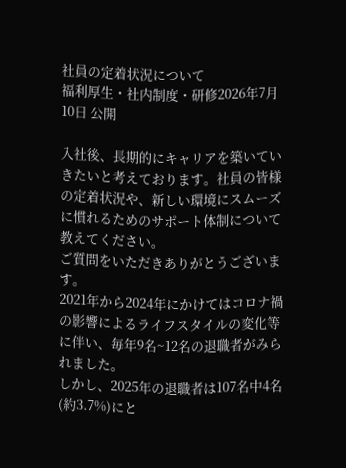社員の定着状況について
福利厚生・社内制度・研修2026年7月10日 公開

入社後、長期的にキャリアを築いていきたいと考えております。社員の皆様の定着状況や、新しい環境にスムーズに慣れるためのサポート体制について教えてください。
ご質問をいただきありがとうございます。
2021年から2024年にかけてはコロナ禍の影響によるライフスタイルの変化等に伴い、毎年9名~12名の退職者がみられました。
しかし、2025年の退職者は107名中4名(約3.7%)にと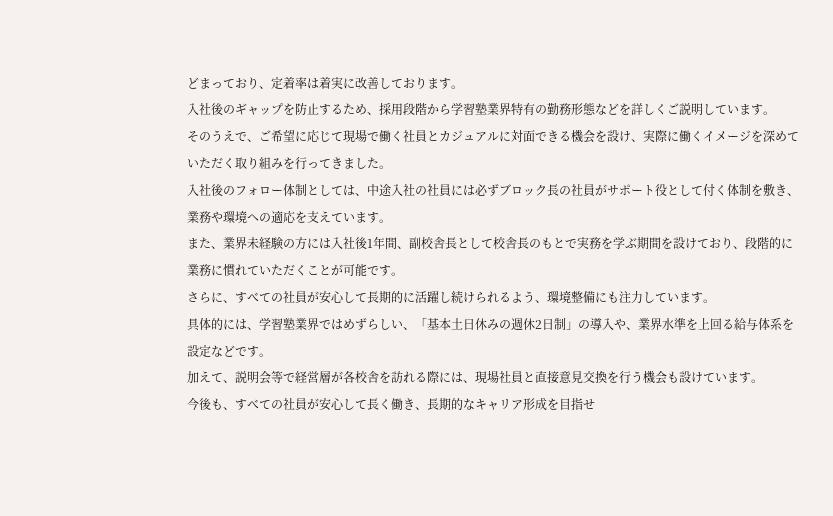どまっており、定着率は着実に改善しております。
入社後のギャップを防止するため、採用段階から学習塾業界特有の勤務形態などを詳しくご説明しています。
そのうえで、ご希望に応じて現場で働く社員とカジュアルに対面できる機会を設け、実際に働くイメージを深めていただく取り組みを行ってきました。
入社後のフォロー体制としては、中途入社の社員には必ずブロック長の社員がサポート役として付く体制を敷き、業務や環境への適応を支えています。
また、業界未経験の方には入社後1年間、副校舎長として校舎長のもとで実務を学ぶ期間を設けており、段階的に業務に慣れていただくことが可能です。
さらに、すべての社員が安心して長期的に活躍し続けられるよう、環境整備にも注力しています。
具体的には、学習塾業界ではめずらしい、「基本土日休みの週休2日制」の導入や、業界水準を上回る給与体系を設定などです。
加えて、説明会等で経営層が各校舎を訪れる際には、現場社員と直接意見交換を行う機会も設けています。
今後も、すべての社員が安心して長く働き、長期的なキャリア形成を目指せ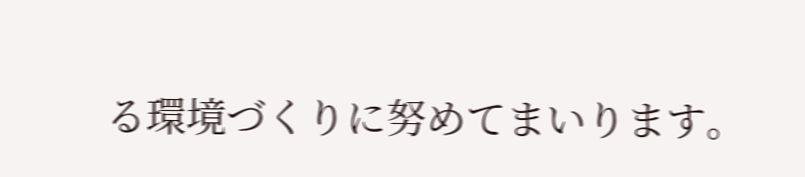る環境づくりに努めてまいります。